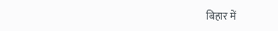बिहार में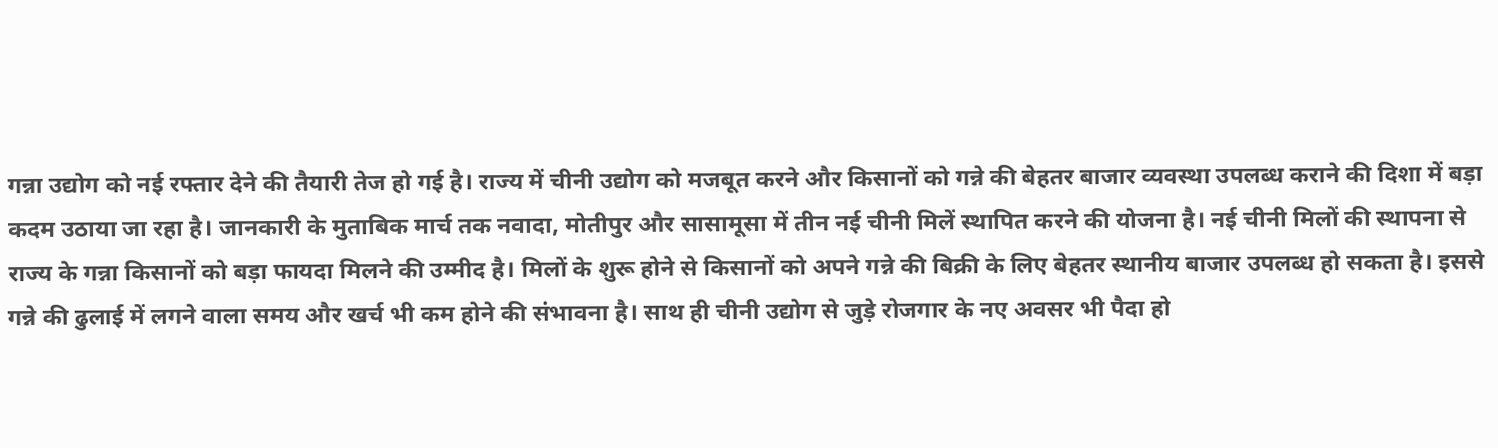गन्ना उद्योग को नई रफ्तार देने की तैयारी तेज हो गई है। राज्य में चीनी उद्योग को मजबूत करने और किसानों को गन्ने की बेहतर बाजार व्यवस्था उपलब्ध कराने की दिशा में बड़ा कदम उठाया जा रहा है। जानकारी के मुताबिक मार्च तक नवादा, मोतीपुर और सासामूसा में तीन नई चीनी मिलें स्थापित करने की योजना है। नई चीनी मिलों की स्थापना से राज्य के गन्ना किसानों को बड़ा फायदा मिलने की उम्मीद है। मिलों के शुरू होने से किसानों को अपने गन्ने की बिक्री के लिए बेहतर स्थानीय बाजार उपलब्ध हो सकता है। इससे गन्ने की ढुलाई में लगने वाला समय और खर्च भी कम होने की संभावना है। साथ ही चीनी उद्योग से जुड़े रोजगार के नए अवसर भी पैदा हो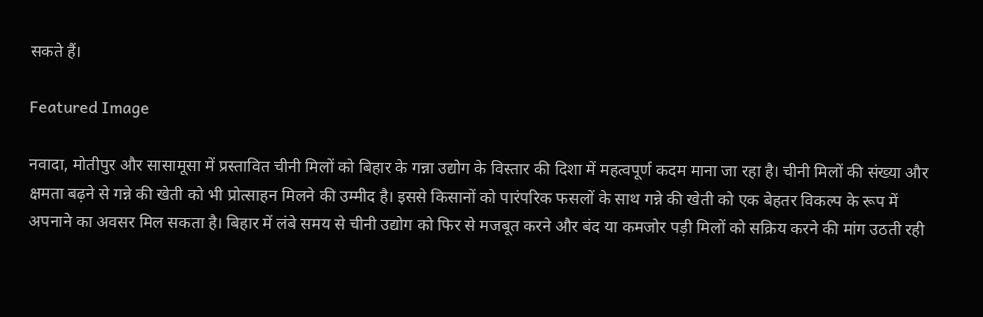सकते हैं।

Featured Image

नवादा, मोतीपुर और सासामूसा में प्रस्तावित चीनी मिलों को बिहार के गन्ना उद्योग के विस्तार की दिशा में महत्वपूर्ण कदम माना जा रहा है। चीनी मिलों की संख्या और क्षमता बढ़ने से गन्ने की खेती को भी प्रोत्साहन मिलने की उम्मीद है। इससे किसानों को पारंपरिक फसलों के साथ गन्ने की खेती को एक बेहतर विकल्प के रूप में अपनाने का अवसर मिल सकता है। बिहार में लंबे समय से चीनी उद्योग को फिर से मजबूत करने और बंद या कमजोर पड़ी मिलों को सक्रिय करने की मांग उठती रही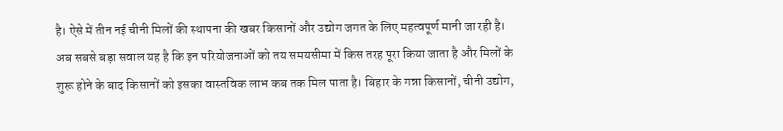है। ऐसे में तीन नई चीनी मिलों की स्थापना की खबर किसानों और उद्योग जगत के लिए महत्वपूर्ण मानी जा रही है। अब सबसे बड़ा सवाल यह है कि इन परियोजनाओं को तय समयसीमा में किस तरह पूरा किया जाता है और मिलों के शुरू होने के बाद किसानों को इसका वास्तविक लाभ कब तक मिल पाता है। बिहार के गन्ना किसानों, चीनी उद्योग,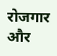रोजगार और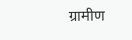ग्रामीण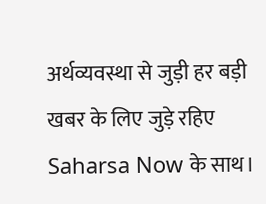अर्थव्यवस्था से जुड़ी हर बड़ी खबर के लिए जुड़े रहिए Saharsa Now के साथ।